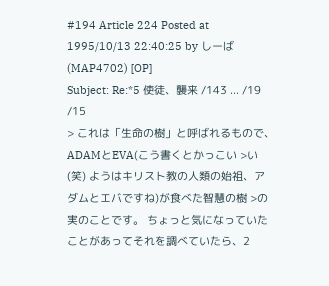#194 Article 224 Posted at 1995/10/13 22:40:25 by しーば (MAP4702) [OP]
Subject: Re:*5 使徒、襲来 /143 ... /19 /15
> これは「生命の樹」と呼ばれるもので、ADAMとEVA(こう書くとかっこい >い(笑) ようはキリスト教の人類の始祖、アダムとエバですね)が食べた智慧の樹 >の実のことです。 ちょっと気になっていたことがあってそれを調べていたら、2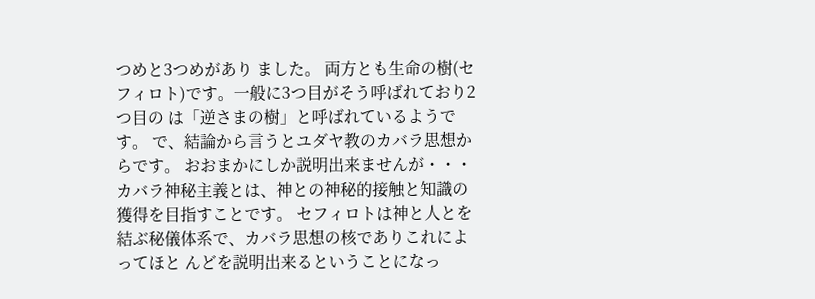つめと3つめがあり ました。 両方とも生命の樹(セフィロト)です。一般に3つ目がそう呼ばれており2つ目の は「逆さまの樹」と呼ばれているようです。 で、結論から言うとユダヤ教のカバラ思想からです。 おおまかにしか説明出来ませんが・・・ カバラ神秘主義とは、神との神秘的接触と知識の獲得を目指すことです。 セフィロトは神と人とを結ぶ秘儀体系で、カバラ思想の核でありこれによってほと んどを説明出来るということになっ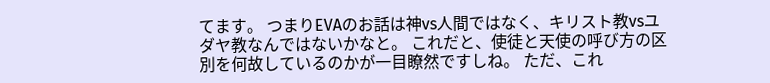てます。 つまりEVAのお話は神vs人間ではなく、キリスト教vsユダヤ教なんではないかなと。 これだと、使徒と天使の呼び方の区別を何故しているのかが一目瞭然ですしね。 ただ、これ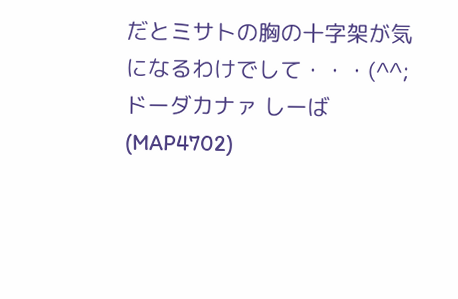だとミサトの胸の十字架が気になるわけでして・・・(^^;ドーダカナァ しーば(MAP4702)